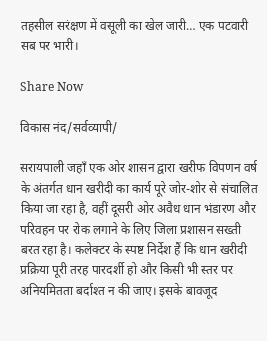तहसील सरंक्षण में वसूली का खेल जारी… एक पटवारी सब पर भारी।

Share Now

विकास नंद/सर्वव्यापी/

सरायपाली जहाँ एक ओर शासन द्वारा खरीफ विपणन वर्ष के अंतर्गत धान खरीदी का कार्य पूरे जोर-शोर से संचालित किया जा रहा है, वहीं दूसरी ओर अवैध धान भंडारण और परिवहन पर रोक लगाने के लिए जिला प्रशासन सख्ती बरत रहा है। कलेक्टर के स्पष्ट निर्देश हैं कि धान खरीदी प्रक्रिया पूरी तरह पारदर्शी हो और किसी भी स्तर पर अनियमितता बर्दाश्त न की जाए। इसके बावजूद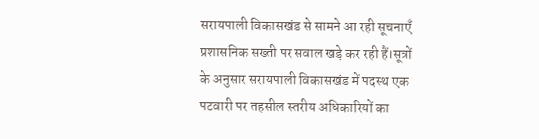सरायपाली विकासखंड से सामने आ रही सूचनाएँ प्रशासनिक सख्ती पर सवाल खड़े कर रही हैं।सूत्रों के अनुसार सरायपाली विकासखंड में पदस्थ एक पटवारी पर तहसील स्तरीय अधिकारियों का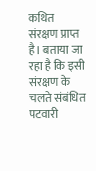कथित संरक्षण प्राप्त है। बताया जा रहा है कि इसी संरक्षण के चलते संबंधित पटवारी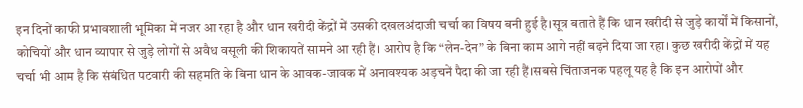इन दिनों काफी प्रभावशाली भूमिका में नजर आ रहा है और धान खरीदी केंद्रों में उसकी दखलअंदाजी चर्चा का विषय बनी हुई है।सूत्र बताते हैं कि धान खरीदी से जुड़े कार्यों में किसानों, कोचियों और धान व्यापार से जुड़े लोगों से अवैध वसूली की शिकायतें सामने आ रही हैं। आरोप है कि “लेन-देन” के बिना काम आगे नहीं बढ़ने दिया जा रहा। कुछ खरीदी केंद्रों में यह चर्चा भी आम है कि संबंधित पटवारी की सहमति के बिना धान के आवक-जावक में अनावश्यक अड़चनें पैदा की जा रही हैं।सबसे चिंताजनक पहलू यह है कि इन आरोपों और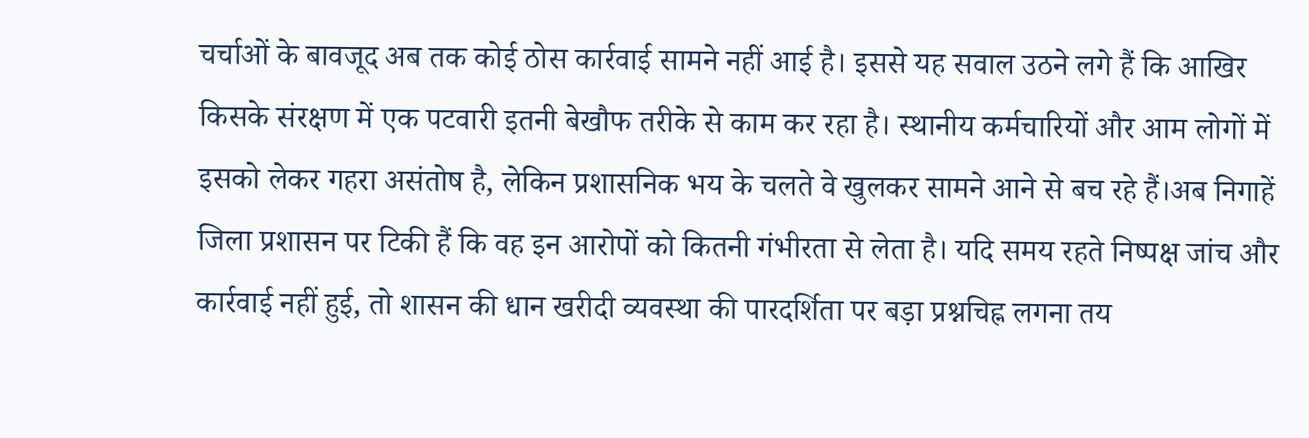चर्चाओं के बावजूद अब तक कोई ठोस कार्रवाई सामने नहीं आई है। इससे यह सवाल उठने लगे हैं कि आखिर किसके संरक्षण में एक पटवारी इतनी बेखौफ तरीके से काम कर रहा है। स्थानीय कर्मचारियों और आम लोगों में इसको लेकर गहरा असंतोष है, लेकिन प्रशासनिक भय के चलते वे खुलकर सामने आने से बच रहे हैं।अब निगाहें जिला प्रशासन पर टिकी हैं कि वह इन आरोपों को कितनी गंभीरता से लेता है। यदि समय रहते निष्पक्ष जांच और कार्रवाई नहीं हुई, तो शासन की धान खरीदी व्यवस्था की पारदर्शिता पर बड़ा प्रश्नचिह्न लगना तय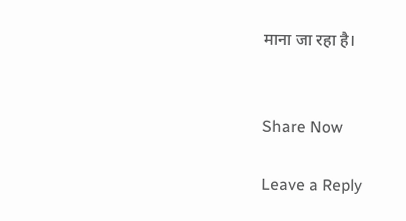माना जा रहा है।


Share Now

Leave a Reply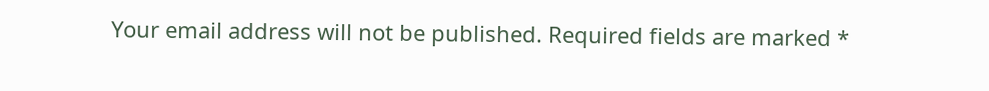Your email address will not be published. Required fields are marked *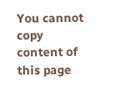You cannot copy content of this page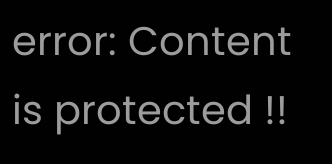error: Content is protected !!